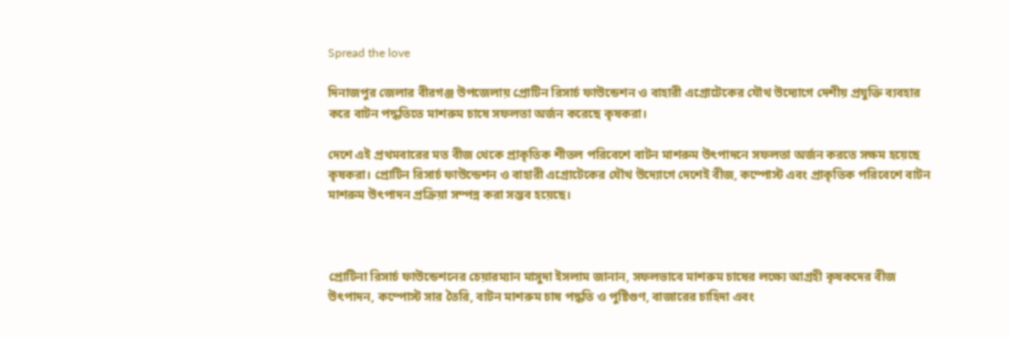Spread the love

দিনাজপুর জেলার বীরগঞ্জ উপজেলায় প্রোটিন রিসার্চ ফাউন্ডেশন ও বাহারী এগ্রোটেকের যৌথ উদ্যোগে দেশীয় প্রযুক্তি ব্যবহার করে বাটন পদ্ধতিতে মাশরুম চাষে সফলতা অর্জন করেছে কৃষকরা।

দেশে এই প্রথমবারের মত বীজ থেকে প্রাকৃতিক শীতল পরিবেশে বাটন মাশরুম উৎপাদনে সফলতা অর্জন করতে সক্ষম হয়েছে কৃষকরা। প্রোটিন রিসার্চ ফাউন্ডেশন ও বাহারী এগ্রোটেকের যৌথ উদ্যোগে দেশেই বীজ, কম্পোস্ট এবং প্রাকৃতিক পরিবেশে বাটন মাশরুম উৎপাদন প্রক্রিয়া সম্পন্ন করা সম্ভব হয়েছে।



প্রোটিনা রিসার্চ ফাউন্ডেশনের চেয়ারম্যান মাসুদা ইসলাম জানান, সফলভাবে মাশরুম চাষের লক্ষ্যে আগ্রহী কৃষকদের বীজ উৎপাদন, কম্পোস্ট সার তৈরি, বাটন মাশরুম চাষ পদ্ধতি ও পুষ্টিগুণ, বাজারের চাহিদা এবং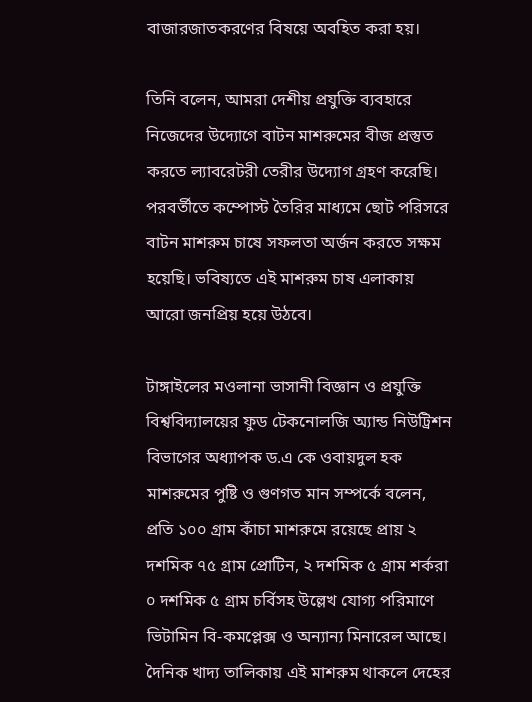বাজারজাতকরণের বিষয়ে অবহিত করা হয়।

তিনি বলেন, আমরা দেশীয় প্রযুক্তি ব্যবহারে নিজেদের উদ্যোগে বাটন মাশরুমের বীজ প্রস্তুত করতে ল্যাবরেটরী তেরীর উদ্যোগ গ্রহণ করেছি। পরবর্তীতে কম্পোস্ট তৈরির মাধ্যমে ছোট পরিসরে বাটন মাশরুম চাষে সফলতা অর্জন করতে সক্ষম হয়েছি। ভবিষ্যতে এই মাশরুম চাষ এলাকায় আরো জনপ্রিয় হয়ে উঠবে।

টাঙ্গাইলের মওলানা ভাসানী বিজ্ঞান ও প্রযুক্তি বিশ্ববিদ্যালয়ের ফুড টেকনোলজি অ্যান্ড নিউট্রিশন বিভাগের অধ্যাপক ড.এ কে ওবায়দুল হক মাশরুমের পুষ্টি ও গুণগত মান সম্পর্কে বলেন, প্রতি ১০০ গ্রাম কাঁচা মাশরুমে রয়েছে প্রায় ২ দশমিক ৭৫ গ্রাম প্রোটিন, ২ দশমিক ৫ গ্রাম শর্করা ০ দশমিক ৫ গ্রাম চর্বিসহ উল্লেখ যোগ্য পরিমাণে ভিটামিন বি-কমপ্লেক্স ও অন্যান্য মিনারেল আছে। দৈনিক খাদ্য তালিকায় এই মাশরুম থাকলে দেহের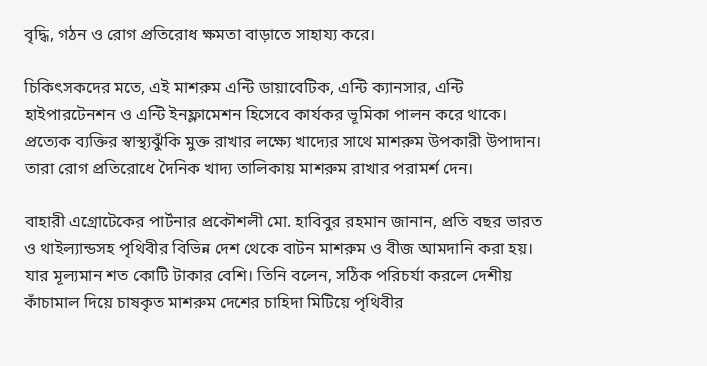বৃদ্ধি, গঠন ও রোগ প্রতিরোধ ক্ষমতা বাড়াতে সাহায্য করে।

চিকিৎসকদের মতে, এই মাশরুম এন্টি ডায়াবেটিক, এন্টি ক্যানসার, এন্টি হাইপারটেনশন ও এন্টি ইনফ্লামেশন হিসেবে কার্যকর ভূমিকা পালন করে থাকে। প্রত্যেক ব্যক্তির স্বাস্থ্যঝুঁকি মুক্ত রাখার লক্ষ্যে খাদ্যের সাথে মাশরুম উপকারী উপাদান। তারা রোগ প্রতিরোধে দৈনিক খাদ্য তালিকায় মাশরুম রাখার পরামর্শ দেন।

বাহারী এগ্রোটেকের পার্টনার প্রকৌশলী মো. হাবিবুর রহমান জানান, প্রতি বছর ভারত ও থাইল্যান্ডসহ পৃথিবীর বিভিন্ন দেশ থেকে বাটন মাশরুম ও বীজ আমদানি করা হয়। যার মূল্যমান শত কোটি টাকার বেশি। তিনি বলেন, সঠিক পরিচর্যা করলে দেশীয় কাঁচামাল দিয়ে চাষকৃত মাশরুম দেশের চাহিদা মিটিয়ে পৃথিবীর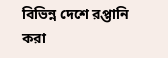বিভিন্ন দেশে রপ্তানি করা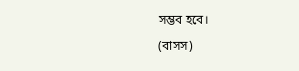সম্ভব হবে।

(বাসস)